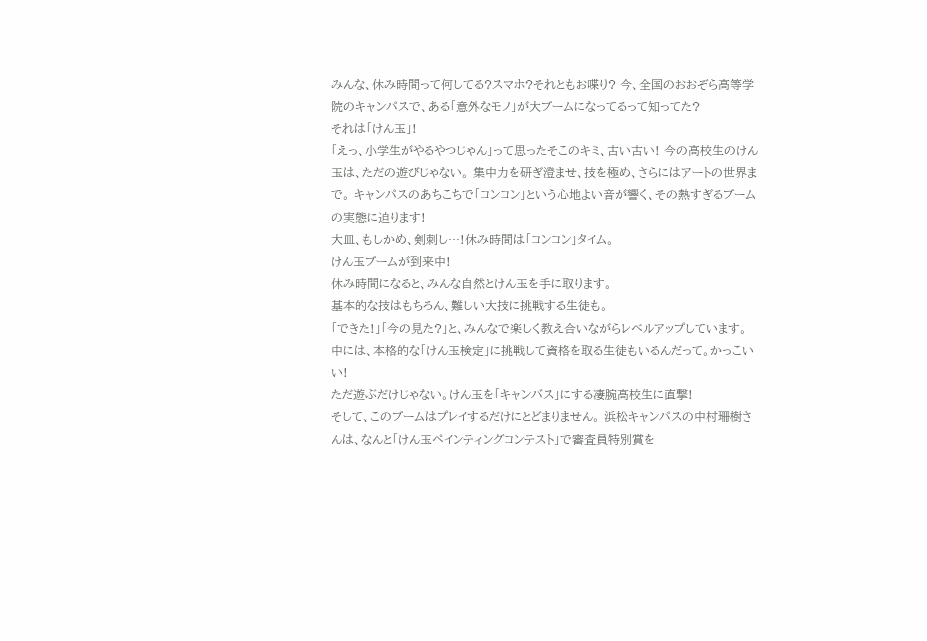みんな、休み時間って何してる?スマホ?それともお喋り? 今、全国のおおぞら高等学院のキャンパスで、ある「意外なモノ」が大ブームになってるって知ってた?
それは「けん玉」!
「えっ、小学生がやるやつじゃん」って思ったそこのキミ、古い古い! 今の高校生のけん玉は、ただの遊びじゃない。 集中力を研ぎ澄ませ、技を極め、さらにはアートの世界まで。 キャンパスのあちこちで「コンコン」という心地よい音が響く、その熱すぎるブームの実態に迫ります!
大皿、もしかめ、剣刺し…!休み時間は「コンコン」タイム。
けん玉ブームが到来中!
休み時間になると、みんな自然とけん玉を手に取ります。
基本的な技はもちろん、難しい大技に挑戦する生徒も。
「できた!」「今の見た?」と、みんなで楽しく教え合いながらレベルアップしています。
中には、本格的な「けん玉検定」に挑戦して資格を取る生徒もいるんだって。かっこいい!
ただ遊ぶだけじゃない。けん玉を「キャンバス」にする凄腕高校生に直撃!
そして、このブームはプレイするだけにとどまりません。 浜松キャンパスの中村珊樹さんは、なんと「けん玉ペインティングコンテスト」で審査員特別賞を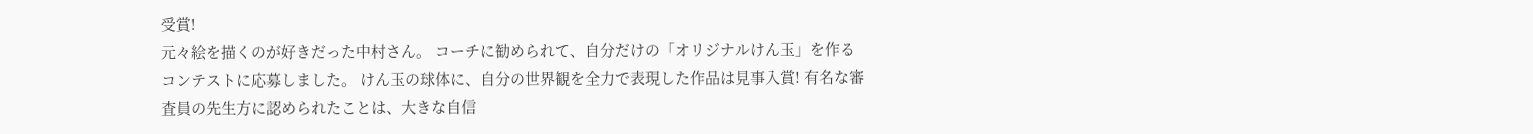受賞!
元々絵を描くのが好きだった中村さん。 コーチに勧められて、自分だけの「オリジナルけん玉」を作るコンテストに応募しました。 けん玉の球体に、自分の世界観を全力で表現した作品は見事入賞! 有名な審査員の先生方に認められたことは、大きな自信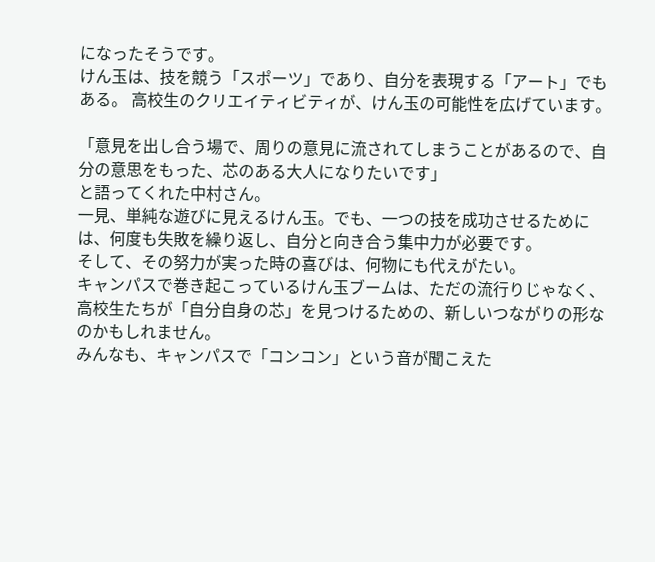になったそうです。
けん玉は、技を競う「スポーツ」であり、自分を表現する「アート」でもある。 高校生のクリエイティビティが、けん玉の可能性を広げています。

「意見を出し合う場で、周りの意見に流されてしまうことがあるので、自分の意思をもった、芯のある大人になりたいです」
と語ってくれた中村さん。
一見、単純な遊びに見えるけん玉。でも、一つの技を成功させるためには、何度も失敗を繰り返し、自分と向き合う集中力が必要です。
そして、その努力が実った時の喜びは、何物にも代えがたい。
キャンパスで巻き起こっているけん玉ブームは、ただの流行りじゃなく、高校生たちが「自分自身の芯」を見つけるための、新しいつながりの形なのかもしれません。
みんなも、キャンパスで「コンコン」という音が聞こえた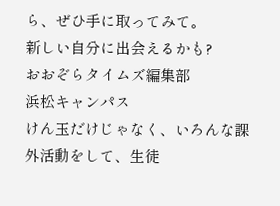ら、ぜひ手に取ってみて。
新しい自分に出会えるかも?
おおぞらタイムズ編集部
浜松キャンパス
けん玉だけじゃなく、いろんな課外活動をして、生徒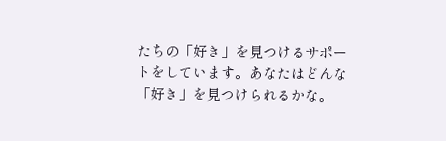たちの「好き」を見つけるサポートをしています。あなたはどんな「好き」を見つけられるかな。